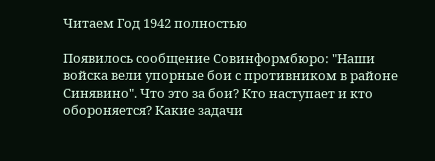Читаем Год 1942 полностью

Появилось сообщение Совинформбюро: "Наши войска вели упорные бои с противником в районе Синявино". Что это за бои? Кто наступает и кто обороняется? Какие задачи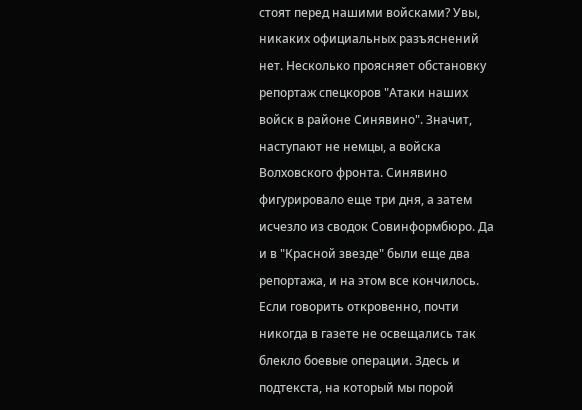стоят перед нашими войсками? Увы, никаких официальных разъяснений нет. Несколько проясняет обстановку репортаж спецкоров "Атаки наших войск в районе Синявино". Значит, наступают не немцы, а войска Волховского фронта. Синявино фигурировало еще три дня, а затем исчезло из сводок Совинформбюро. Да и в "Красной звезде" были еще два репортажа, и на этом все кончилось. Если говорить откровенно, почти никогда в газете не освещались так блекло боевые операции. Здесь и подтекста, на который мы порой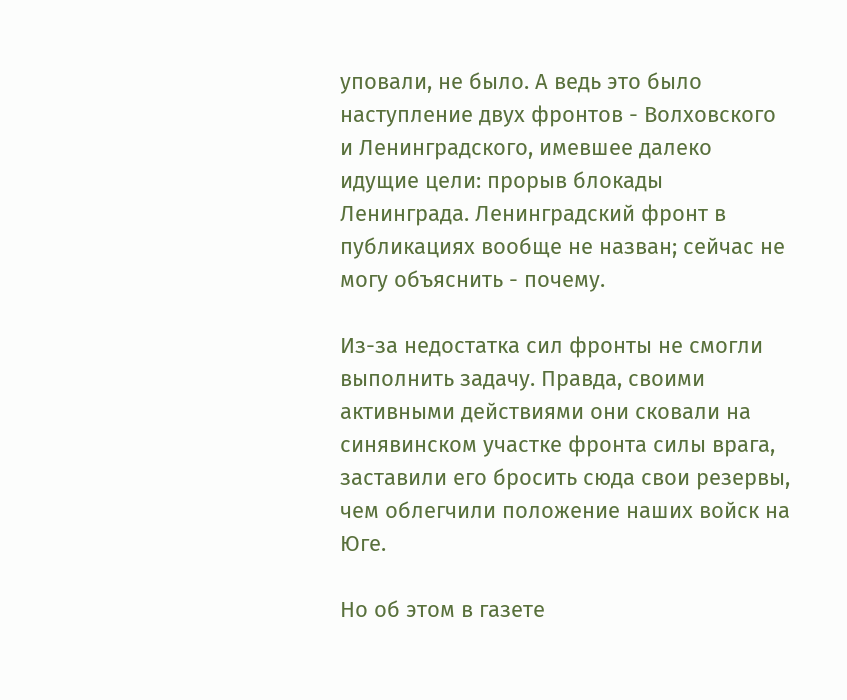уповали, не было. А ведь это было наступление двух фронтов - Волховского и Ленинградского, имевшее далеко идущие цели: прорыв блокады Ленинграда. Ленинградский фронт в публикациях вообще не назван; сейчас не могу объяснить - почему.

Из-за недостатка сил фронты не смогли выполнить задачу. Правда, своими активными действиями они сковали на синявинском участке фронта силы врага, заставили его бросить сюда свои резервы, чем облегчили положение наших войск на Юге.

Но об этом в газете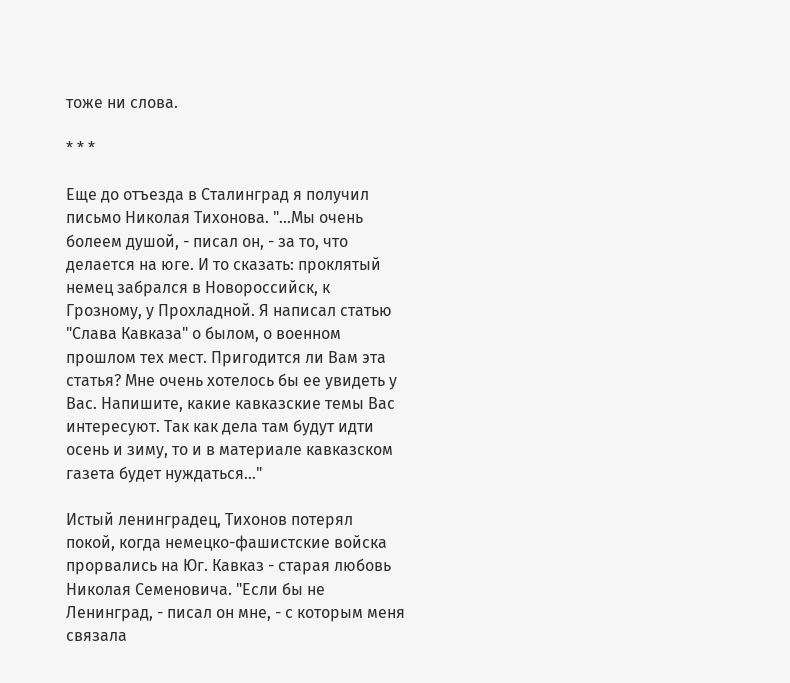тоже ни слова.

* * *

Еще до отъезда в Сталинград я получил письмо Николая Тихонова. "...Мы очень болеем душой, - писал он, - за то, что делается на юге. И то сказать: проклятый немец забрался в Новороссийск, к Грозному, у Прохладной. Я написал статью "Слава Кавказа" о былом, о военном прошлом тех мест. Пригодится ли Вам эта статья? Мне очень хотелось бы ее увидеть у Вас. Напишите, какие кавказские темы Вас интересуют. Так как дела там будут идти осень и зиму, то и в материале кавказском газета будет нуждаться..."

Истый ленинградец, Тихонов потерял покой, когда немецко-фашистские войска прорвались на Юг. Кавказ - старая любовь Николая Семеновича. "Если бы не Ленинград, - писал он мне, - с которым меня связала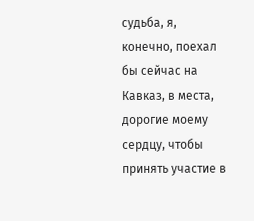судьба, я, конечно, поехал бы сейчас на Кавказ, в места, дорогие моему сердцу, чтобы принять участие в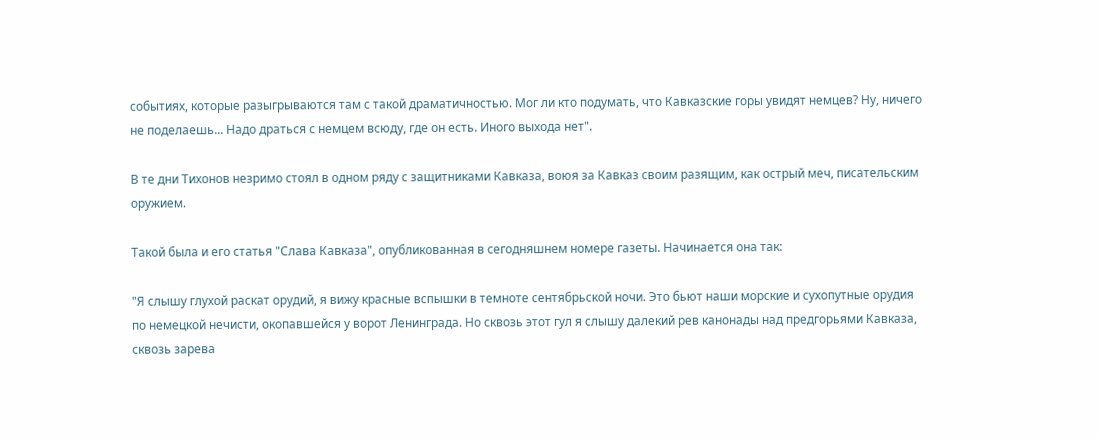событиях, которые разыгрываются там с такой драматичностью. Мог ли кто подумать, что Кавказские горы увидят немцев? Ну, ничего не поделаешь... Надо драться с немцем всюду, где он есть. Иного выхода нет".

В те дни Тихонов незримо стоял в одном ряду с защитниками Кавказа, воюя за Кавказ своим разящим, как острый меч, писательским оружием.

Такой была и его статья "Слава Кавказа", опубликованная в сегодняшнем номере газеты. Начинается она так:

"Я слышу глухой раскат орудий, я вижу красные вспышки в темноте сентябрьской ночи. Это бьют наши морские и сухопутные орудия по немецкой нечисти, окопавшейся у ворот Ленинграда. Но сквозь этот гул я слышу далекий рев канонады над предгорьями Кавказа, сквозь зарева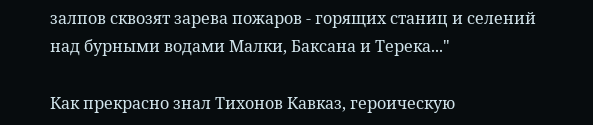залпов сквозят зарева пожаров - горящих станиц и селений над бурными водами Малки, Баксана и Терека..."

Как прекрасно знал Тихонов Кавказ, героическую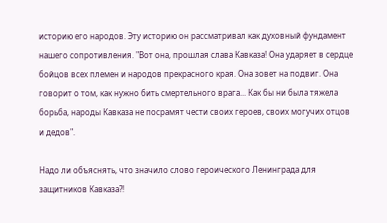историю его народов. Эту историю он рассматривал как духовный фундамент нашего сопротивления. "Вот она, прошлая слава Кавказа! Она ударяет в сердце бойцов всех племен и народов прекрасного края. Она зовет на подвиг. Она говорит о том, как нужно бить смертельного врага... Как бы ни была тяжела борьба, народы Кавказа не посрамят чести своих героев, своих могучих отцов и дедов".

Надо ли объяснять, что значило слово героического Ленинграда для защитников Кавказа?!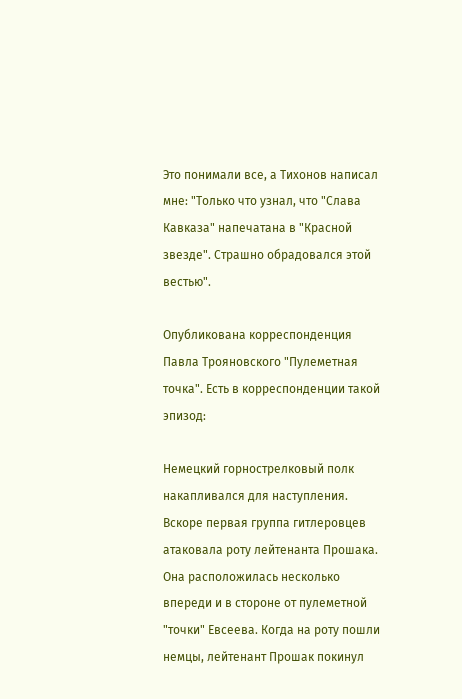Это понимали все, а Тихонов написал мне: "Только что узнал, что "Слава Кавказа" напечатана в "Красной звезде". Страшно обрадовался этой вестью".

Опубликована корреспонденция Павла Трояновского "Пулеметная точка". Есть в корреспонденции такой эпизод:

Немецкий горнострелковый полк накапливался для наступления. Вскоре первая группа гитлеровцев атаковала роту лейтенанта Прошака. Она расположилась несколько впереди и в стороне от пулеметной "точки" Евсеева. Когда на роту пошли немцы, лейтенант Прошак покинул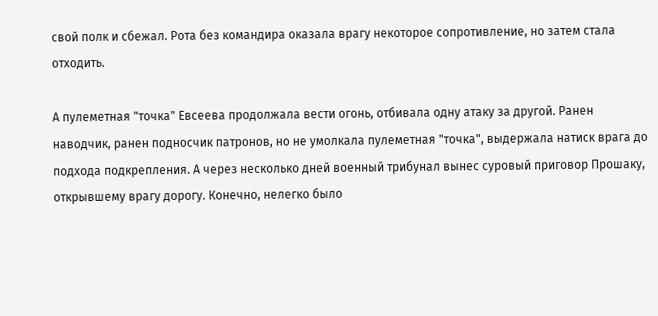свой полк и сбежал. Рота без командира оказала врагу некоторое сопротивление, но затем стала отходить.

А пулеметная "точка" Евсеева продолжала вести огонь, отбивала одну атаку за другой. Ранен наводчик, ранен подносчик патронов, но не умолкала пулеметная "точка", выдержала натиск врага до подхода подкрепления. А через несколько дней военный трибунал вынес суровый приговор Прошаку, открывшему врагу дорогу. Конечно, нелегко было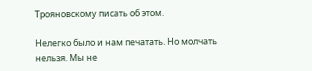Трояновскому писать об этом.

Нелегко было и нам печатать. Но молчать нельзя. Мы не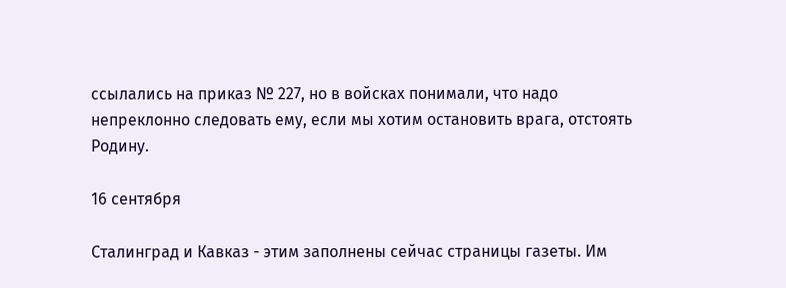ссылались на приказ № 227, но в войсках понимали, что надо непреклонно следовать ему, если мы хотим остановить врага, отстоять Родину.

16 сентября

Сталинград и Кавказ - этим заполнены сейчас страницы газеты. Им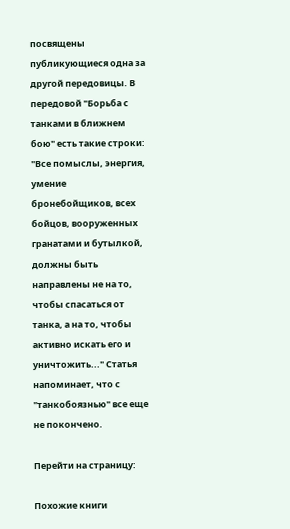посвящены публикующиеся одна за другой передовицы. В передовой "Борьба с танками в ближнем бою" есть такие строки: "Все помыслы, энергия, умение бронебойщиков, всех бойцов, вооруженных гранатами и бутылкой, должны быть направлены не на то, чтобы спасаться от танка, а на то, чтобы активно искать его и уничтожить..." Статья напоминает, что с "танкобоязнью" все еще не покончено.

Перейти на страницу:

Похожие книги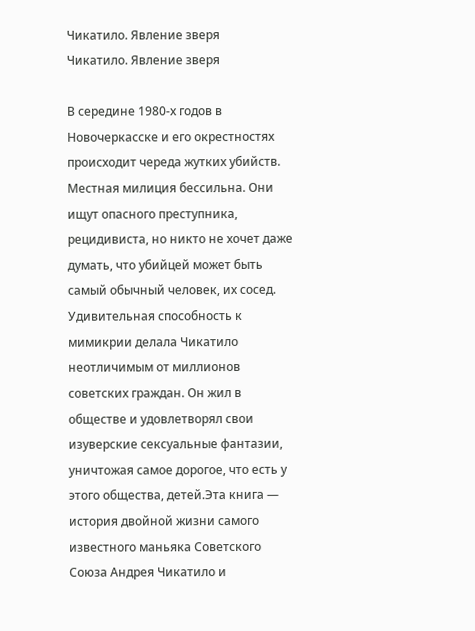Чикатило. Явление зверя
Чикатило. Явление зверя

В середине 1980-х годов в Новочеркасске и его окрестностях происходит череда жутких убийств. Местная милиция бессильна. Они ищут опасного преступника, рецидивиста, но никто не хочет даже думать, что убийцей может быть самый обычный человек, их сосед. Удивительная способность к мимикрии делала Чикатило неотличимым от миллионов советских граждан. Он жил в обществе и удовлетворял свои изуверские сексуальные фантазии, уничтожая самое дорогое, что есть у этого общества, детей.Эта книга — история двойной жизни самого известного маньяка Советского Союза Андрея Чикатило и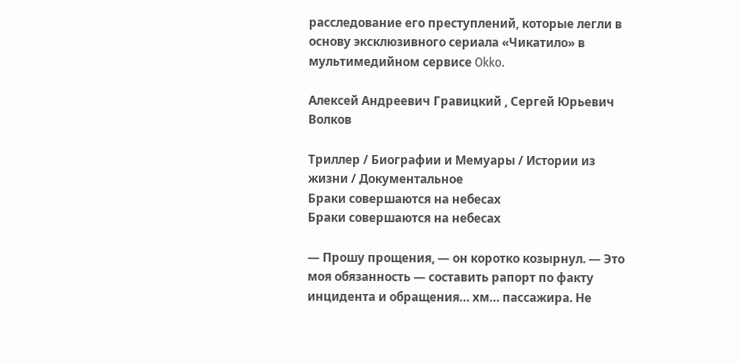расследование его преступлений, которые легли в основу эксклюзивного сериала «Чикатило» в мультимедийном сервисе Okko.

Алексей Андреевич Гравицкий , Сергей Юрьевич Волков

Триллер / Биографии и Мемуары / Истории из жизни / Документальное
Браки совершаются на небесах
Браки совершаются на небесах

— Прошу прощения, — он коротко козырнул. — Это моя обязанность — составить рапорт по факту инцидента и обращения… хм… пассажира. Не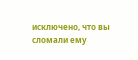исключено, что вы сломали ему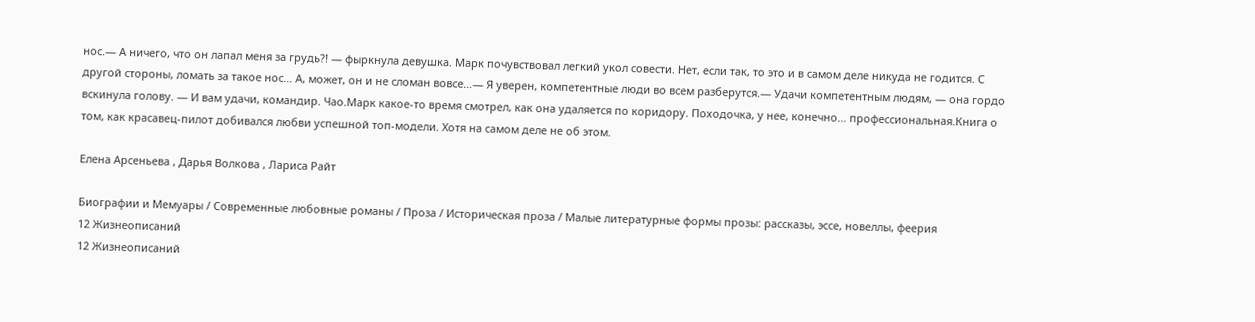нос.— А ничего, что он лапал меня за грудь?! — фыркнула девушка. Марк почувствовал легкий укол совести. Нет, если так, то это и в самом деле никуда не годится. С другой стороны, ломать за такое нос… А, может, он и не сломан вовсе…— Я уверен, компетентные люди во всем разберутся.— Удачи компетентным людям, — она гордо вскинула голову. — И вам удачи, командир. Чао.Марк какое-то время смотрел, как она удаляется по коридору. Походочка, у нее, конечно… профессиональная.Книга о том, как красавец-пилот добивался любви успешной топ-модели. Хотя на самом деле не об этом.

Елена Арсеньева , Дарья Волкова , Лариса Райт

Биографии и Мемуары / Современные любовные романы / Проза / Историческая проза / Малые литературные формы прозы: рассказы, эссе, новеллы, феерия
12 Жизнеописаний
12 Жизнеописаний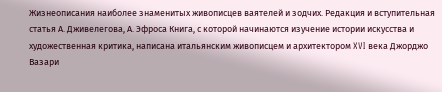Жизнеописания наиболее знаменитых живописцев ваятелей и зодчих. Редакция и вступительная статья А. Дживелегова, А. Эфроса Книга, с которой начинаются изучение истории искусства и художественная критика, написана итальянским живописцем и архитектором XVI века Джорджо Вазари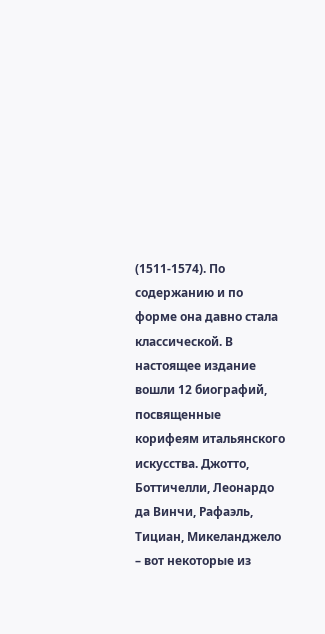(1511-1574). По содержанию и по форме она давно стала классической. В настоящее издание вошли 12 биографий, посвященные корифеям итальянского искусства. Джотто, Боттичелли, Леонардо да Винчи, Рафаэль, Тициан, Микеланджело – вот некоторые из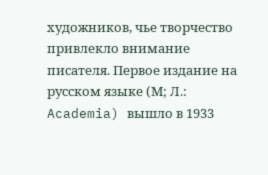художников, чье творчество привлекло внимание писателя. Первое издание на русском языке (М; Л.: Academia) вышло в 1933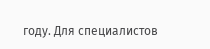году. Для специалистов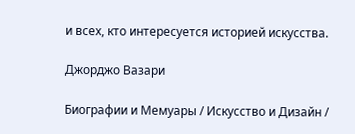и всех, кто интересуется историей искусства.

Джорджо Вазари

Биографии и Мемуары / Искусство и Дизайн /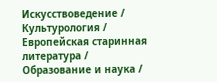Искусствоведение / Культурология / Европейская старинная литература / Образование и наука /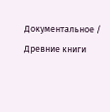Документальное / Древние книги